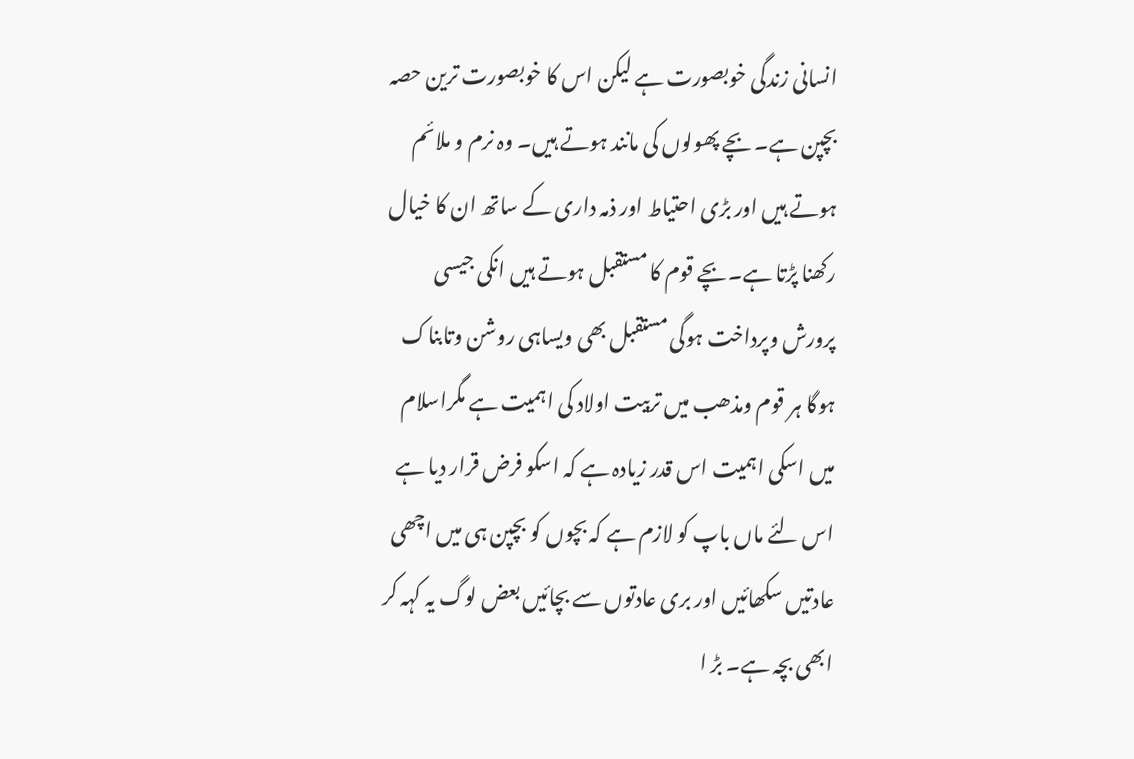انسانی زندگی خوبصورت ہے لیکن اس کا خوبصورت ترین حصہ بچپن ہے۔ بچے پھولوں کی مانند ہوتے ہیں۔ وہ نرم و ملائم ہوتے ہیں اور بڑی احتیاط اور ذمہ داری کے ساتھ ان کا خیال رکھنا پڑتا ہے۔بچے قوم کا مستقبل ہوتے ہیں انکی جیسی پرورش وپرداخت ہوگی مستقبل بھی ویساہی روشن وتابناک ہوگا ہر قوم ومذھب میں تربیت اولاد کی اہمیت ہے مگراسلام میں اسکی اہمیت اس قدر زیادہ ہے کہ اسکو فرض قرار دیا ہے
اس لئے ماں باپ کو لازم ہے کہ بچوں کو بچپن ہی میں اچھی عادتیں سکھائیں اور بری عادتوں سے بچائیں بعض لوگ یہ کہہ کر ابھی بچہ ہے۔ بڑ ا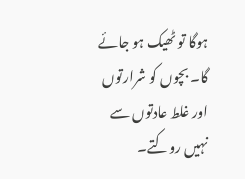ہوگا تو ٹھیک ہو جائے گا۔ بچوں کو شرارتوں اور غلط عادتوں سے نہیں روکتے۔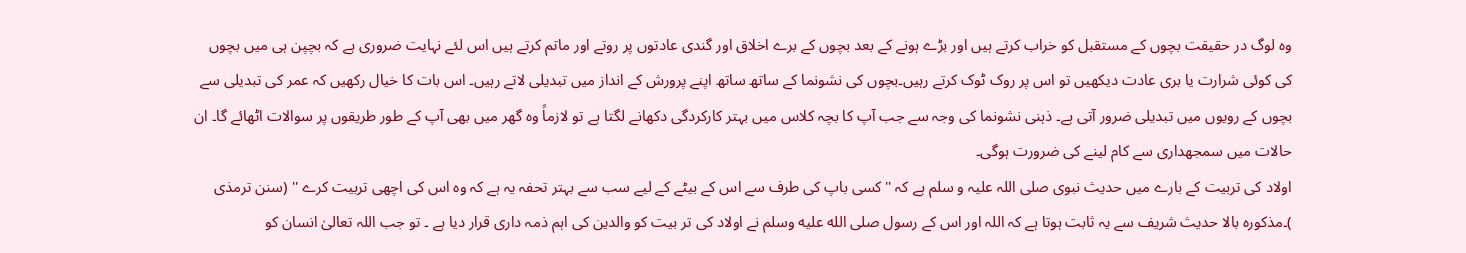وہ لوگ در حقیقت بچوں کے مستقبل کو خراب کرتے ہیں اور بڑے ہونے کے بعد بچوں کے برے اخلاق اور گندی عادتوں پر روتے اور ماتم کرتے ہیں اس لئے نہایت ضروری ہے کہ بچپن ہی میں بچوں کی کوئی شرارت یا بری عادت دیکھیں تو اس پر روک ٹوک کرتے رہیں۔بچوں کی نشونما کے ساتھ ساتھ اپنے پرورش کے انداز میں تبدیلی لاتے رہیں۔ اس بات کا خیال رکھیں کہ عمر کی تبدیلی سے بچوں کے رویوں میں تبدیلی ضرور آتی ہے۔ ذہنی نشونما کی وجہ سے جب آپ کا بچہ کلاس میں بہتر کارکردگی دکھانے لگتا ہے تو لازماً وہ گھر میں بھی آپ کے طور طریقوں پر سوالات اٹھائے گا۔ ان حالات میں سمجھداری سے کام لینے کی ضرورت ہوگی۔
اولاد کی تربیت کے بارے میں حدیث نبوی صلی اللہ علیہ و سلم ہے کہ '' کسی باپ کی طرف سے اس کے بیٹے کے لیے سب سے بہتر تحفہ یہ ہے کہ وہ اس کی اچھی تربیت کرے '' (سنن ترمذی )۔مذکورہ بالا حدیث شریف سے یہ ثابت ہوتا ہے کہ اللہ اور اس کے رسول صلى الله عليه وسلم نے اولاد کی تر بیت کو والدین کی اہم ذمہ داری قرار دیا ہے ۔ تو جب اللہ تعالیٰ انسان کو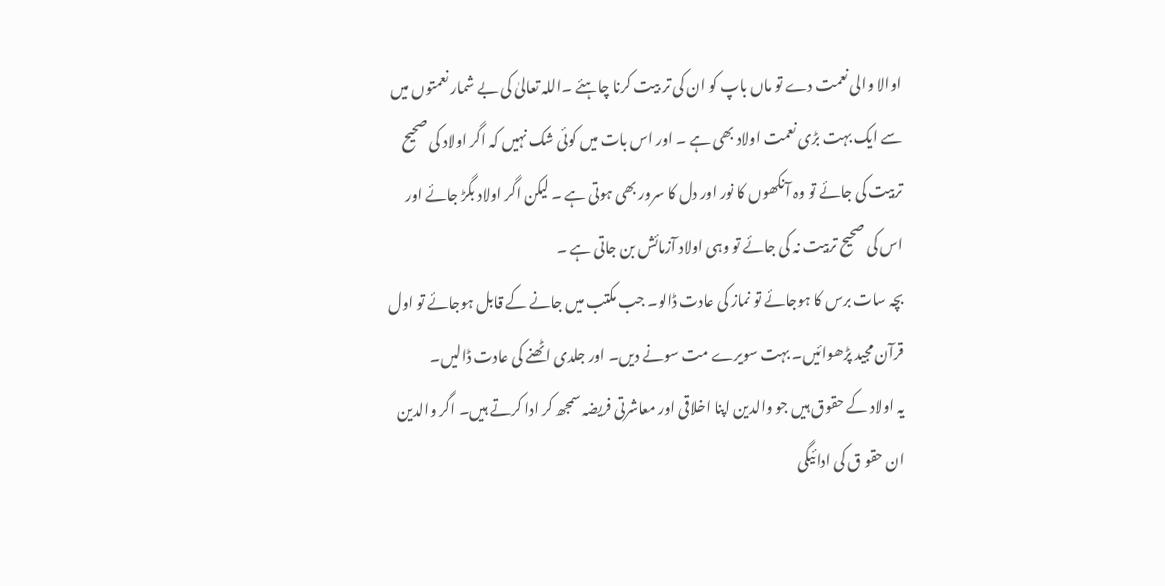اوالا والی نعمت دے تو ماں باپ کو ان کی تر بیت کرنا چاہئے ۔اللہ تعالیٰ کی بے شمار نعمتوں میں سے ایک بہت بڑی نعمت اولاد بھی ہے ۔ اور اس بات میں کوئی شک نہیں کہ اگر اولاد کی صحیح تربیت کی جائے تو وہ آنکھوں کا نور اور دل کا سرور بھی ہوتی ہے ۔ لیکن اگر اولاد بگڑ جائے اور اس کی صحیح تربیت نہ کی جائے تو وہی اولاد آزمائش بن جاتی ہے ۔
بچہ سات برس کا ہوجائے تو نماز کی عادت ڈالو۔ جب مکتب میں جانے کے قابل ہوجائے تو اول قرآن مجید پڑھوائیں۔ بہت سویرے مت سونے دیں۔ اور جلدی اٹھنے کی عادت ڈالیں۔
یہ اولاد کے حقوق ہیں جو والدین اپنا اخلاقی اور معاشرتی فریضہ سمجھ کر ادا کرتے ہیں۔ اگر والدین ان حقو ق کی ادائیگی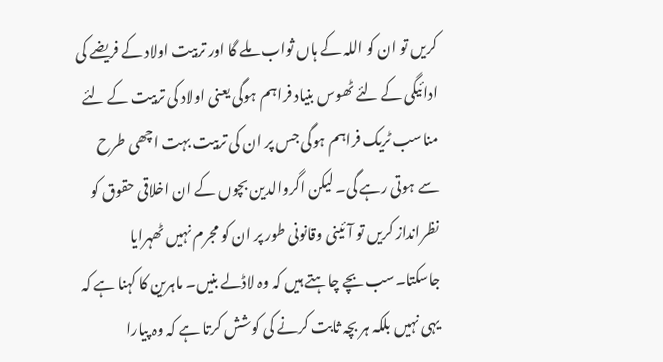کریں تو ان کو اللہ کے ہاں ثواب ملے گا اور تربیت اولاد کے فریضے کی ادائیگی کے لئے ٹھوس بنیاد فراہم ہوگی یعنی اولاد کی تربیت کے لئے مناسب ٹریک فراہم ہوگی جس پر ان کی تربیت بہت اچھی طرح سے ہوتی رہے گی۔ لیکن اگروالدین بچوں کے ان اخلاقی حقوق کو نظرانداز کریں تو آئینی وقانونی طور پر ان کو مجرم نہیں ٹھہرایا جاسکتا۔سب بچے چاہتے ہیں کہ وہ لاڈلے بنیں۔ ماہرین کا کہنا ہے کہ یہی نہیں بلکہ ہر بچہ ثابت کرنے کی کوشش کرتا ہے کہ وہ پیارا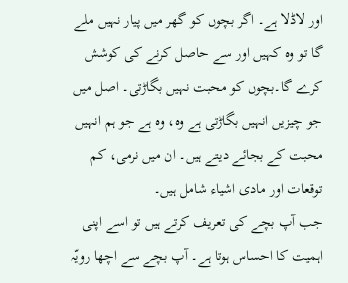اور لاڈلا ہے۔ اگر بچوں کو گھر میں پیار نہیں ملے گا تو وہ کہیں اور سے حاصل کرنے کی کوشش کرے گا۔بچوں کو محبت نہیں بگاڑتی۔ اصل میں جو چیزیں انہیں بگاڑتی ہے وہ، وہ ہے جو ہم انہیں محبت کے بجائے دیتے ہیں۔ ان میں نرمی، کم توقعات اور مادی اشیاء شامل ہیں۔
جب آپ بچے کی تعریف کرتے ہیں تو اسے اپنی اہمیت کا احساس ہوتا ہے۔ آپ بچے سے اچھا رویّہ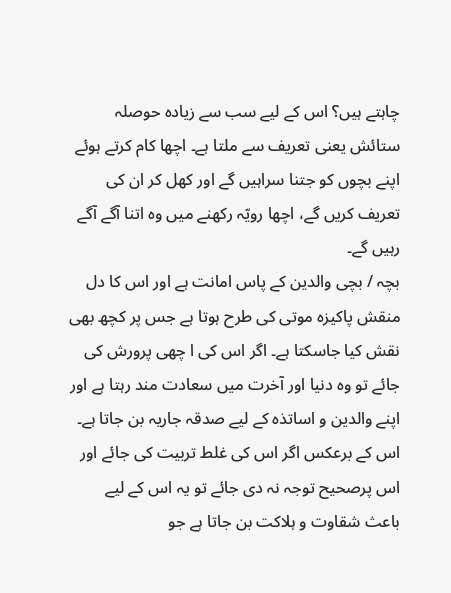چاہتے ہیں؟ اس کے لیے سب سے زیادہ حوصلہ ستائش یعنی تعریف سے ملتا ہے۔ اچھا کام کرتے ہوئے اپنے بچوں کو جتنا سراہیں گے اور کھل کر ان کی تعریف کریں گے، اچھا رویّہ رکھنے میں وہ اتنا آگے آگے رہیں گے۔
بچہ / بچی والدین کے پاس امانت ہے اور اس کا دل منقش پاکیزہ موتی کی طرح ہوتا ہے جس پر کچھ بھی نقش کیا جاسکتا ہے۔ اگر اس کی ا چھی پرورش کی جائے تو وہ دنیا اور آخرت میں سعادت مند رہتا ہے اور اپنے والدین و اساتذہ کے لیے صدقہ جاریہ بن جاتا ہے۔ اس کے برعکس اگر اس کی غلط تربیت کی جائے اور اس پرصحیح توجہ نہ دی جائے تو یہ اس کے لیے باعث شقاوت و ہلاکت بن جاتا ہے جو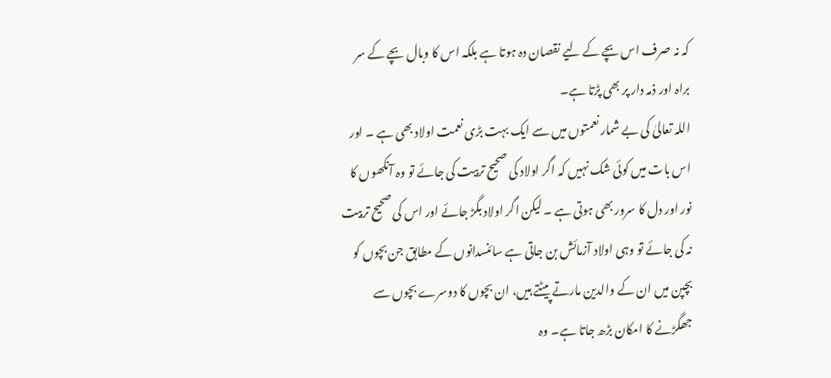کہ نہ صرف اس بچے کے لیے نقصان دہ ہوتا ہے بلکہ اس کا وبال بچے کے سر براہ اور ذمہ دار پر بھی پڑتا ہے۔
اللہ تعالیٰ کی بے شمار نعمتوں میں سے ایک بہت بڑی نعمت اولاد بھی ہے ۔ اور اس بات میں کوئی شک نہیں کہ اگر اولاد کی صحیح تربیت کی جائے تو وہ آنکھوں کا نور اور دل کا سرور بھی ہوتی ہے ۔ لیکن اگر اولاد بگڑ جائے اور اس کی صحیح تربیت نہ کی جائے تو وہی اولاد آزمائش بن جاتی ہے سائنسدانوں کے مطابق جن بچوں کو بچپن میں ان کے والدین مارتے پیٹتے ہیں، ان بچوں کا دوسرے بچوں سے جھگڑنے کا امکان بڑھ جاتا ہے۔ وہ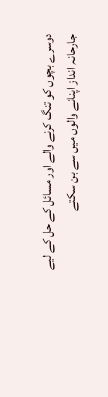دوسرے بچوں کو تنگ کرنے والے اور مسائل کے حل کے لیے جارحانہ انداز اپنانے والوں میں سے بن سکتے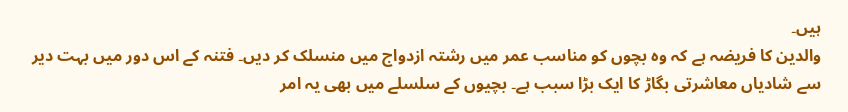ہیں۔
والدین کا فریضہ ہے کہ وہ بچوں کو مناسب عمر میں رشتہ ازدواج میں منسلک کر دیں۔ فتنہ کے اس دور میں بہت دیر سے شادیاں معاشرتی بگاڑ کا ایک بڑا سبب ہے۔ بچیوں کے سلسلے میں بھی یہ امر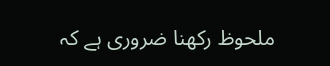ملحوظ رکھنا ضروری ہے کہ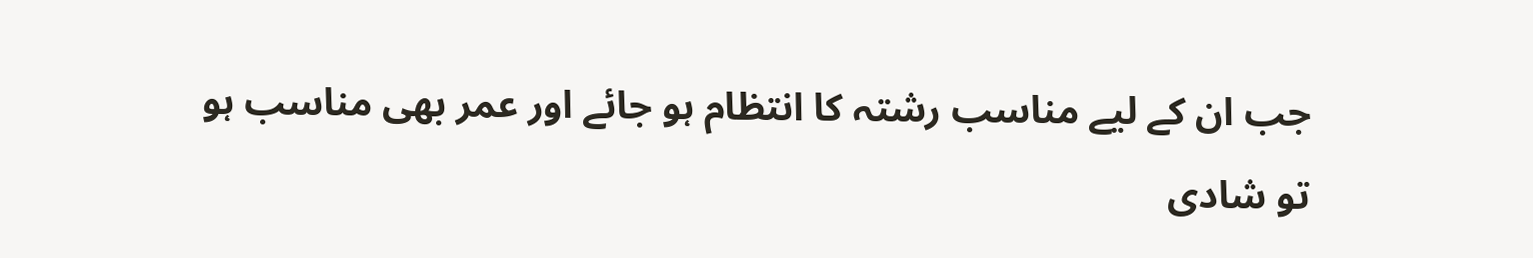جب ان کے لیے مناسب رشتہ کا انتظام ہو جائے اور عمر بھی مناسب ہو تو شادی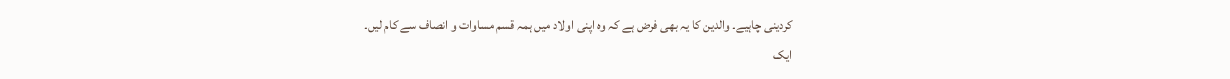کردینی چاہیے۔ والدین کا یہ بھی فرض ہے کہ وہ اپنی اولاد میں ہمہ قسم مساوات و انصاف سے کام لیں۔
ایک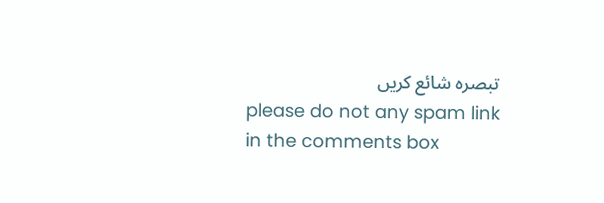تبصرہ شائع کریں
please do not any spam link in the comments box